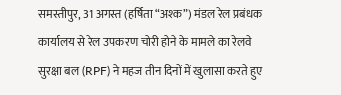समस्तीपुर, 31 अगस्त (हर्षिता “अश्क”) मंडल रेल प्रबंधक कार्यालय से रेल उपकरण चोरी होने के मामले का रेलवे सुरक्षा बल (RPF) ने महज तीन दिनों में खुलासा करते हुए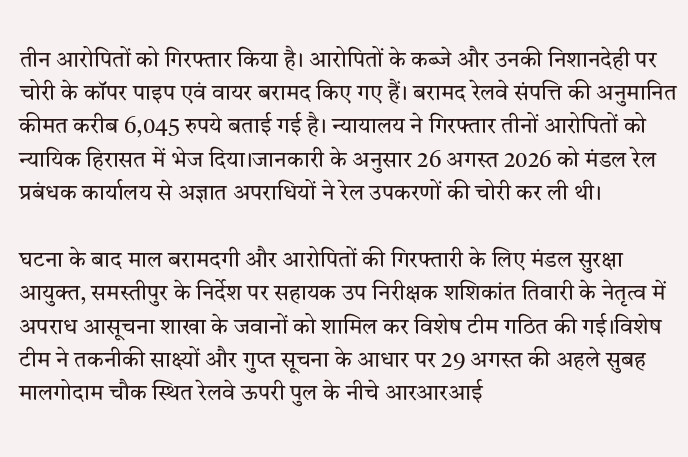तीन आरोपितों को गिरफ्तार किया है। आरोपितों के कब्जे और उनकी निशानदेही पर चोरी के कॉपर पाइप एवं वायर बरामद किए गए हैं। बरामद रेलवे संपत्ति की अनुमानित कीमत करीब 6,045 रुपये बताई गई है। न्यायालय ने गिरफ्तार तीनों आरोपितों को न्यायिक हिरासत में भेज दिया।जानकारी के अनुसार 26 अगस्त 2026 को मंडल रेल प्रबंधक कार्यालय से अज्ञात अपराधियों ने रेल उपकरणों की चोरी कर ली थी।

घटना के बाद माल बरामदगी और आरोपितों की गिरफ्तारी के लिए मंडल सुरक्षा आयुक्त, समस्तीपुर के निर्देश पर सहायक उप निरीक्षक शशिकांत तिवारी के नेतृत्व में अपराध आसूचना शाखा के जवानों को शामिल कर विशेष टीम गठित की गई।विशेष टीम ने तकनीकी साक्ष्यों और गुप्त सूचना के आधार पर 29 अगस्त की अहले सुबह मालगोदाम चौक स्थित रेलवे ऊपरी पुल के नीचे आरआरआई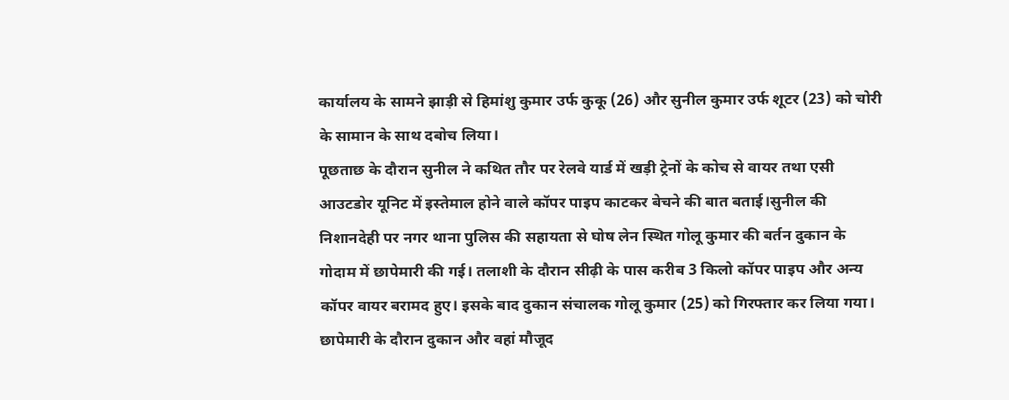कार्यालय के सामने झाड़ी से हिमांशु कुमार उर्फ कुकू (26) और सुनील कुमार उर्फ शूटर (23) को चोरी के सामान के साथ दबोच लिया।
पूछताछ के दौरान सुनील ने कथित तौर पर रेलवे यार्ड में खड़ी ट्रेनों के कोच से वायर तथा एसी आउटडोर यूनिट में इस्तेमाल होने वाले कॉपर पाइप काटकर बेचने की बात बताई।सुनील की निशानदेही पर नगर थाना पुलिस की सहायता से घोष लेन स्थित गोलू कुमार की बर्तन दुकान के गोदाम में छापेमारी की गई। तलाशी के दौरान सीढ़ी के पास करीब 3 किलो कॉपर पाइप और अन्य कॉपर वायर बरामद हुए। इसके बाद दुकान संचालक गोलू कुमार (25) को गिरफ्तार कर लिया गया। छापेमारी के दौरान दुकान और वहां मौजूद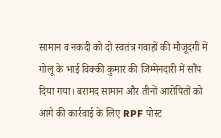सामान व नकदी को दो स्वतंत्र गवाहों की मौजूदगी में गोलू के भाई विक्की कुमार की जिम्मेनदारी में सौंप दिया गया। बरामद सामान और तीनों आरोपितों को आगे की कार्रवाई के लिए RPF पोस्ट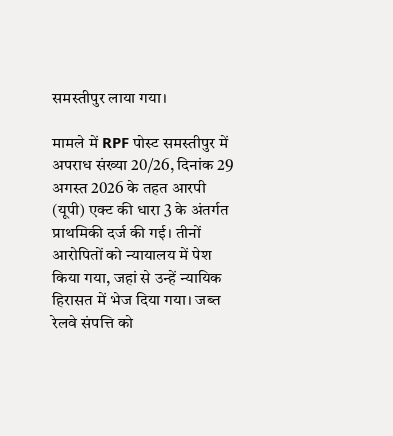समस्तीपुर लाया गया।

मामले में RPF पोस्ट समस्तीपुर में अपराध संख्या 20/26, दिनांक 29 अगस्त 2026 के तहत आरपी (यूपी) एक्ट की धारा 3 के अंतर्गत प्राथमिकी दर्ज की गई। तीनों आरोपितों को न्यायालय में पेश किया गया, जहां से उन्हें न्यायिक हिरासत में भेज दिया गया। जब्त रेलवे संपत्ति को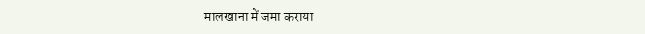मालखाना में जमा कराया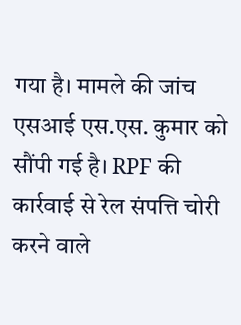गया है। मामले की जांच एसआई एस.एस. कुमार को सौंपी गई है। RPF की कार्रवाई से रेल संपत्ति चोरी करने वाले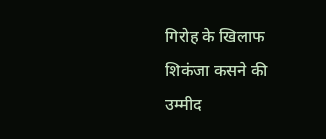गिरोह के खिलाफ शिकंजा कसने की उम्मीद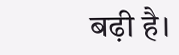बढ़ी है।